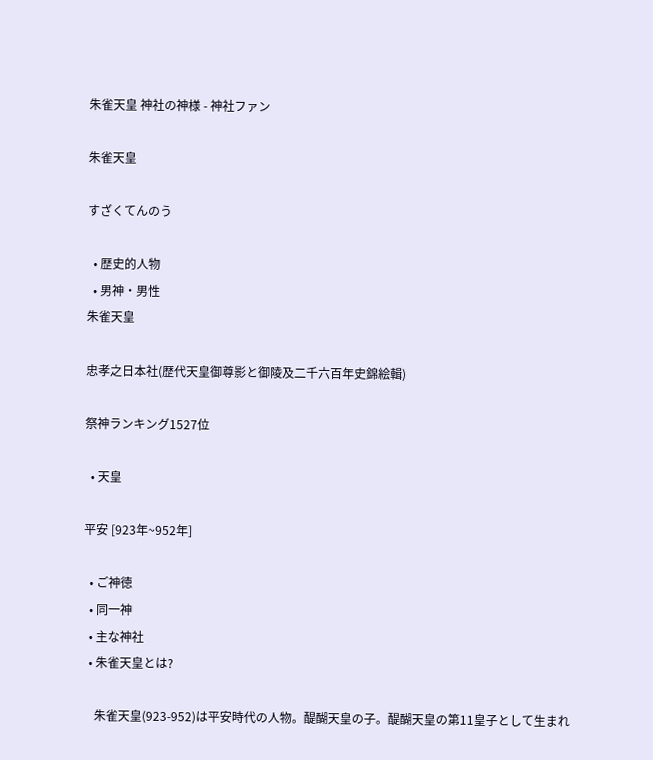朱雀天皇 神社の神様 - 神社ファン

朱雀天皇

すざくてんのう

  • 歴史的人物
  • 男神・男性
朱雀天皇

忠孝之日本社(歴代天皇御尊影と御陵及二千六百年史錦絵輯)

祭神ランキング1527位

  • 天皇

平安 [923年~952年]

  • ご神徳
  • 同一神
  • 主な神社
  • 朱雀天皇とは?

    朱雀天皇(923-952)は平安時代の人物。醍醐天皇の子。醍醐天皇の第11皇子として生まれ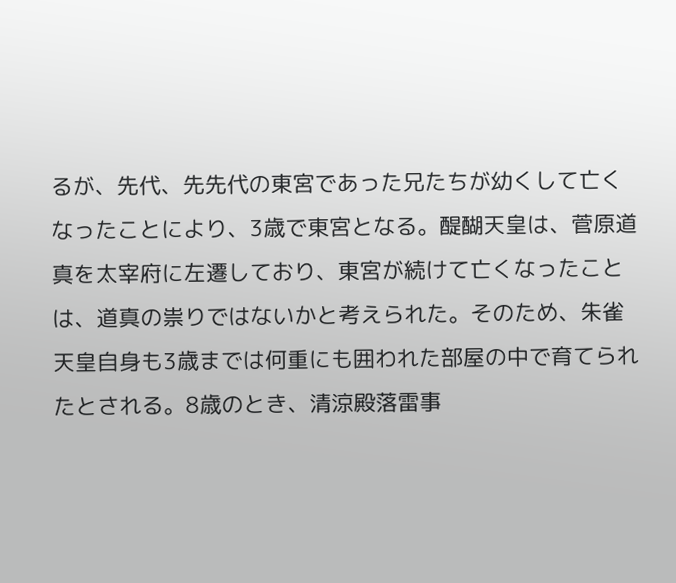るが、先代、先先代の東宮であった兄たちが幼くして亡くなったことにより、3歳で東宮となる。醍醐天皇は、菅原道真を太宰府に左遷しており、東宮が続けて亡くなったことは、道真の祟りではないかと考えられた。そのため、朱雀天皇自身も3歳までは何重にも囲われた部屋の中で育てられたとされる。8歳のとき、清涼殿落雷事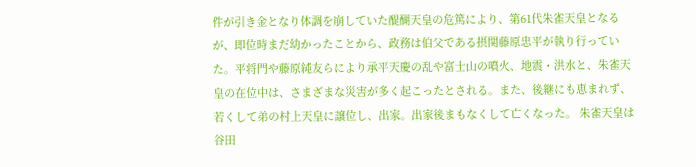件が引き金となり体調を崩していた醍醐天皇の危篤により、第61代朱雀天皇となるが、即位時まだ幼かったことから、政務は伯父である摂関藤原忠平が執り行っていた。平将門や藤原純友らにより承平天慶の乱や富士山の噴火、地震・洪水と、朱雀天皇の在位中は、さまざまな災害が多く起こったとされる。また、後継にも恵まれず、若くして弟の村上天皇に譲位し、出家。出家後まもなくして亡くなった。 朱雀天皇は谷田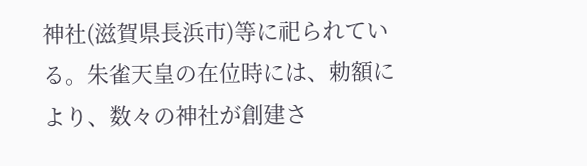神社(滋賀県長浜市)等に祀られている。朱雀天皇の在位時には、勅額により、数々の神社が創建さ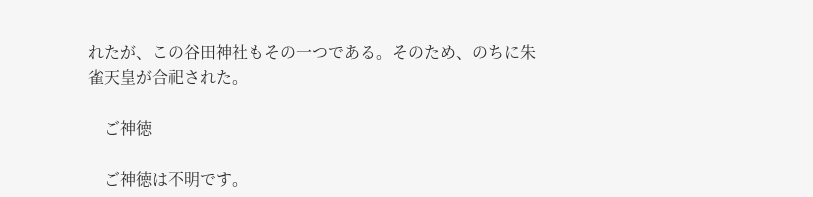れたが、この谷田神社もその一つである。そのため、のちに朱雀天皇が合祀された。

    ご神徳

    ご神徳は不明です。